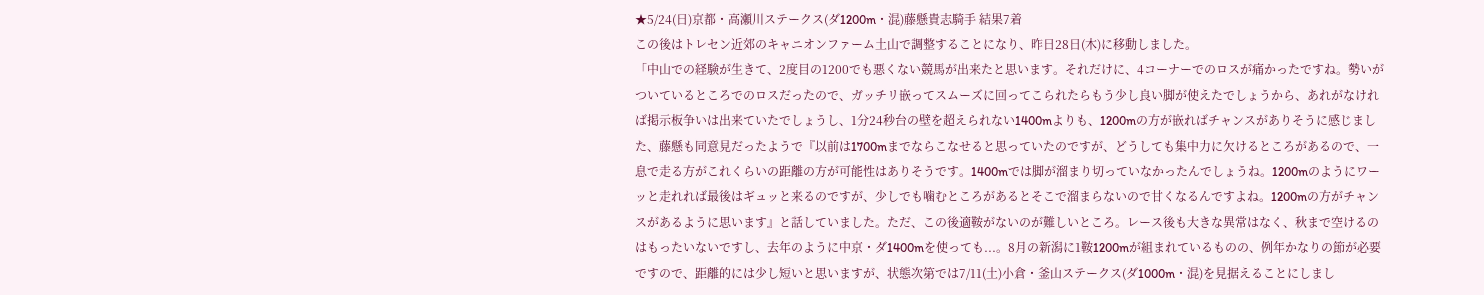★5/24(日)京都・高瀬川ステークス(ダ1200m・混)藤懸貴志騎手 結果7着
この後はトレセン近郊のキャニオンファーム土山で調整することになり、昨日28日(木)に移動しました。
「中山での経験が生きて、2度目の1200でも悪くない競馬が出来たと思います。それだけに、4コーナーでのロスが痛かったですね。勢いがついているところでのロスだったので、ガッチリ嵌ってスムーズに回ってこられたらもう少し良い脚が使えたでしょうから、あれがなければ掲示板争いは出来ていたでしょうし、1分24秒台の壁を超えられない1400mよりも、1200mの方が嵌ればチャンスがありそうに感じました、藤懸も同意見だったようで『以前は1700mまでならこなせると思っていたのですが、どうしても集中力に欠けるところがあるので、一息で走る方がこれくらいの距離の方が可能性はありそうです。1400mでは脚が溜まり切っていなかったんでしょうね。1200mのようにワーッと走れれば最後はギュッと来るのですが、少しでも噛むところがあるとそこで溜まらないので甘くなるんですよね。1200mの方がチャンスがあるように思います』と話していました。ただ、この後適鞍がないのが難しいところ。レース後も大きな異常はなく、秋まで空けるのはもったいないですし、去年のように中京・ダ1400mを使っても...。8月の新潟に1鞍1200mが組まれているものの、例年かなりの節が必要ですので、距離的には少し短いと思いますが、状態次第では7/11(土)小倉・釜山ステークス(ダ1000m・混)を見据えることにしまし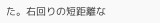た。右回りの短距離な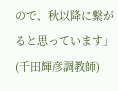ので、秋以降に繋がると思っています」(千田輝彦調教師)